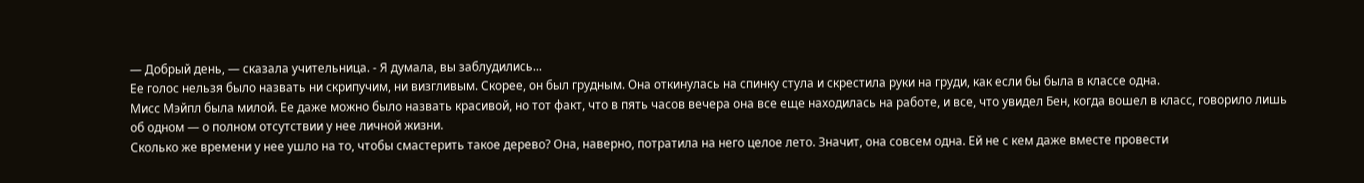— Добрый день, — сказала учительница. - Я думала, вы заблудились...
Ее голос нельзя было назвать ни скрипучим, ни визгливым. Скорее, он был грудным. Она откинулась на спинку стула и скрестила руки на груди, как если бы была в классе одна.
Мисс Мэйпл была милой. Ее даже можно было назвать красивой, но тот факт, что в пять часов вечера она все еще находилась на работе, и все, что увидел Бен, когда вошел в класс, говорило лишь об одном — о полном отсутствии у нее личной жизни.
Сколько же времени у нее ушло на то, чтобы смастерить такое дерево? Она, наверно, потратила на него целое лето. Значит, она совсем одна. Ей не с кем даже вместе провести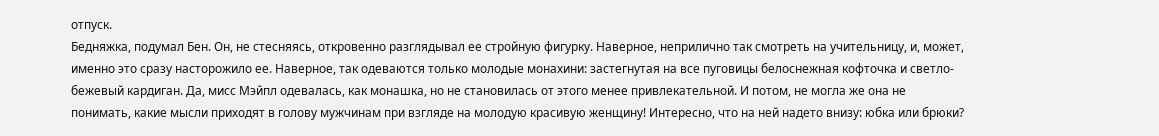отпуск.
Бедняжка, подумал Бен. Он, не стесняясь, откровенно разглядывал ее стройную фигурку. Наверное, неприлично так смотреть на учительницу, и, может, именно это сразу насторожило ее. Наверное, так одеваются только молодые монахини: застегнутая на все пуговицы белоснежная кофточка и светло-бежевый кардиган. Да, мисс Мэйпл одевалась, как монашка, но не становилась от этого менее привлекательной. И потом, не могла же она не понимать, какие мысли приходят в голову мужчинам при взгляде на молодую красивую женщину! Интересно, что на ней надето внизу: юбка или брюки?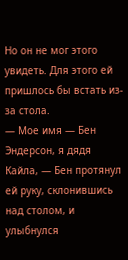Но он не мог этого увидеть. Для этого ей пришлось бы встать из-за стола.
— Мое имя — Бен Эндерсон, я дядя Кайла, — Бен протянул ей руку, склонившись над столом, и улыбнулся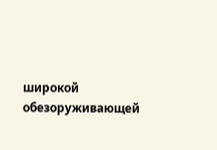широкой обезоруживающей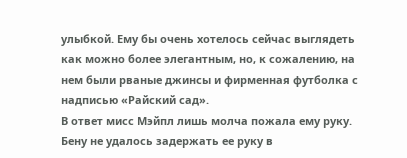улыбкой. Ему бы очень хотелось сейчас выглядеть как можно более элегантным, но, к сожалению, на нем были рваные джинсы и фирменная футболка с надписью «Райский сад».
В ответ мисс Мэйпл лишь молча пожала ему руку. Бену не удалось задержать ее руку в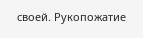своей. Рукопожатие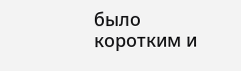было коротким и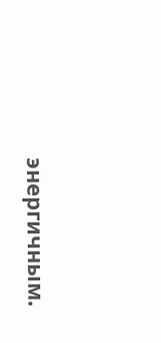энергичным.